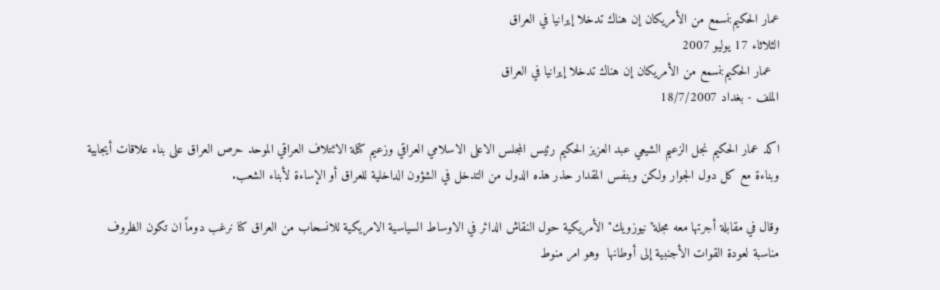عمار الحكيم:نسمع من الأمريكان إن هناك تدخلا إيرانيا في العراق
الثلاثاء 17 يوليو 2007
  عمار الحكيم:نسمع من الأمريكان إن هناك تدخلا إيرانيا في العراق
الملف - بغداد 18/7/2007

اكد عمار الحكيم نجل الزعيم الشيعي عبد العزيز الحكيم رئيس المجلس الاعلى الاسلامي العراقي وزعيم كتلة الائتلاف العراقي الموحد حرص العراق على بناء علاقات أيجابية وبناءة مع كل دول الجوار ولكن وبنفس المقدار حذر هذه الدول من التدخل في الشؤون الداخلية للعراق أو الإساءة لأبناء الشعب.

وقال في مقابلة أجرتها معه مجلة"نيوزويك" الأمريكية حول النقاش الدائر في الاوساط السياسية الامريكية للانسحاب من العراق كنا نرغب دوماً ان تكون الظروف مناسبة لعودة القوات الأجنبية إلى أوطانها  وهو امر منوط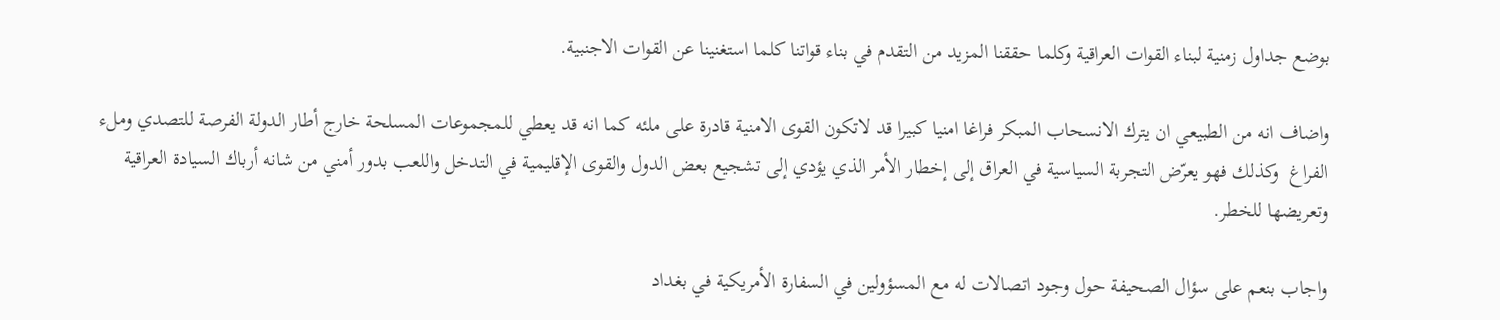بوضع جداول زمنية لبناء القوات العراقية وكلما حققنا المزيد من التقدم في بناء قواتنا كلما استغنينا عن القوات الاجنبية.

واضاف انه من الطبيعي ان يترك الانسحاب المبكر فراغا امنيا كبيرا قد لاتكون القوى الامنية قادرة على ملئه كما انه قد يعطي للمجموعات المسلحة خارج أطار الدولة الفرصة للتصدي وملء الفراغ  وكذلك فهو يعرّض التجربة السياسية في العراق إلى إخطار الأمر الذي يؤدي إلى تشجيع بعض الدول والقوى الإقليمية في التدخل واللعب بدور أمني من شانه أرباك السيادة العراقية وتعريضها للخطر.

واجاب بنعم على سؤال الصحيفة حول وجود اتصالات له مع المسؤولين في السفارة الأمريكية في بغداد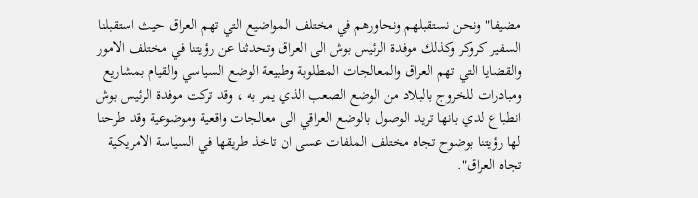مضيفا"ونحن نستقبلهم ونحاورهم في مختلف المواضيع التي تهم العراق حيث استقبلنا السفير كروكر وكذلك موفدة الرئيس بوش الى العراق وتحدثنا عن رؤيتنا في مختلف الامور والقضايا التي تهم العراق والمعالجات المطلوبة وطبيعة الوضع السياسي والقيام بمشاريع ومبادرات للخروج بالبلاد من الوضع الصعب الذي يمر به ، وقد تركت موفدة الرئيس بوش انطباع لدي بانها تريد الوصول بالوضع العراقي الى معالجات واقعية وموضوعية وقد طرحنا لها رؤيتنا بوضوح تجاه مختلف الملفات عسى ان تاخذ طريقها في السياسة الامريكية تجاه العراق".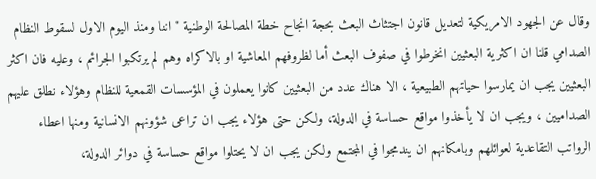وقال عن الجهود الامريكية لتعديل قانون اجتثاث البعث بحجة انجاح خطة المصالحة الوطنية " اننا ومنذ اليوم الاول لسقوط النظام الصدامي قلنا ان اكثرية البعثيين انخرطوا في صفوف البعث أما لظروفهم المعاشية او بالاكراه وهم لم يرتكبوا الجرائم ، وعليه فان اكثر البعثيين يجب ان يمارسوا حياتهم الطبيعية ، الا هناك عدد من البعثيين كانوا يعملون في المؤسسات القمعية للنظام وهؤلاء نطلق عليهم الصداميين ، ويجب ان لا يأخذوا مواقع حساسة في الدولة، ولكن حتى هؤلاء يجب ان تراعى شؤونهم الانسانية ومنها اعطاء الرواتب التقاعدية لعوائلهم وبامكانهم ان يندمجوا في المجتمع ولكن يجب ان لا يحتلوا مواقع حساسة في دوائر الدولة،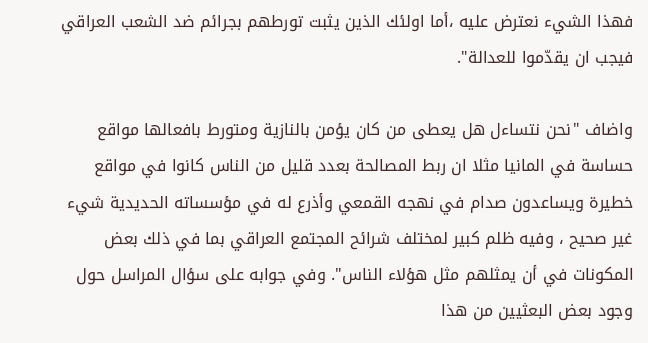فهذا الشيء نعترض عليه ،أما اولئك الذين يثبت تورطهم بجرائم ضد الشعب العراقي فيجب ان يقدّموا للعدالة".

واضاف "نحن نتساءل هل يعطى من كان يؤمن بالنازية ومتورط بافعالها مواقع حساسة في المانيا مثلا ان ربط المصالحة بعدد قليل من الناس كانوا في مواقع خطيرة ويساعدون صدام في نهجه القمعي وأذرع له في مؤسساته الحديدية شيء غير صحيح ، وفيه ظلم كبير لمختلف شرائح المجتمع العراقي بما في ذلك بعض المكونات في أن يمثلهم مثل هؤلاء الناس". وفي جوابه على سؤال المراسل حول وجود بعض البعثيين من هذا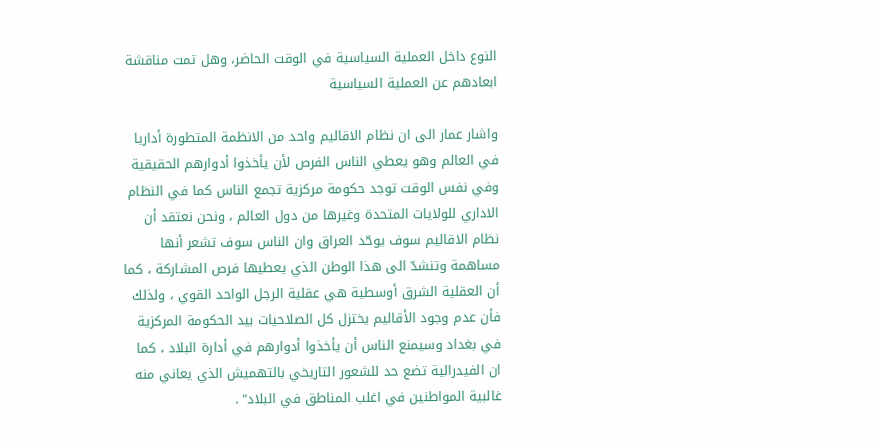النوع داخل العملية السياسية في الوقت الحاضر، وهل تمت مناقشة ابعادهم عن العملية السياسية

واشار عمار الى ان نظام الاقاليم واحد من الانظمة المتطورة أداريا في العالم وهو يعطي الناس الفرص لأن يأخذوا أدوارهم الحقيقية وفي نفس الوقت توجد حكومة مركزية تجمع الناس كما في النظام الاداري للولايات المتحدة وغيرها من دول العالم ، ونحن نعتقد أن نظام الاقاليم سوف يوحّد العراق وان الناس سوف تشعر أنها مساهمة وتنشدّ الى هذا الوطن الذي يعطيها فرص المشاركة ، كما أن العقلية الشرق أوسطية هي عقلية الرجل الواحد القوي ، ولذلك فأن عدم وجود الأقاليم يختزل كل الصلاحيات بيد الحكومة المركزية في بغداد وسيمنع الناس أن يأخذوا أدوارهم في أدارة البلاد ، كما ان الفيدرالية تضع حد للشعور التاريخي بالتهميش الذي يعاني منه غالبية المواطنين في اغلب المناطق في البلاد" .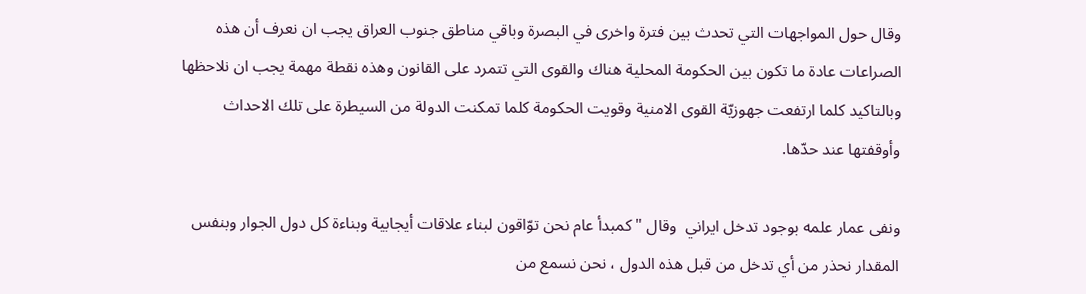وقال حول المواجهات التي تحدث بين فترة واخرى في البصرة وباقي مناطق جنوب العراق يجب ان نعرف أن هذه الصراعات عادة ما تكون بين الحكومة المحلية هناك والقوى التي تتمرد على القانون وهذه نقطة مهمة يجب ان نلاحظها وبالتاكيد كلما ارتفعت جهوزيّة القوى الامنية وقويت الحكومة كلما تمكنت الدولة من السيطرة على تلك الاحداث وأوقفتها عند حدّها.

ونفى عمار علمه بوجود تدخل ايراني  وقال "كمبدأ عام نحن توّاقون لبناء علاقات أيجابية وبناءة كل دول الجوار وبنفس المقدار نحذر من أي تدخل من قبل هذه الدول ، نحن نسمع من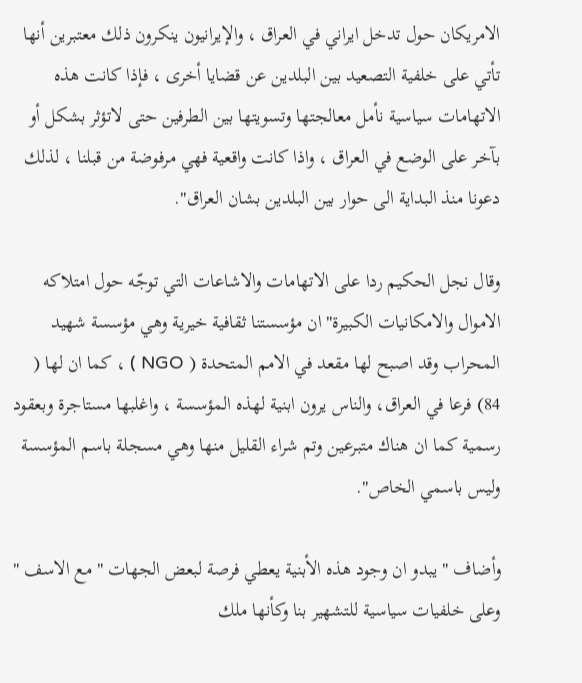الامريكان حول تدخل ايراني في العراق ، والإيرانيون ينكرون ذلك معتبرين أنها تأتي على خلفية التصعيد بين البلدين عن قضايا أخرى ، فإذا كانت هذه الاتهامات سياسية نأمل معالجتها وتسويتها بين الطرفين حتى لاتؤثر بشكل أو بآخر على الوضع في العراق ، واذا كانت واقعية فهي مرفوضة من قبلنا ، لذلك دعونا منذ البداية الى حوار بين البلدين بشان العراق".

وقال نجل الحكيم ردا على الاتهامات والاشاعات التي توجّه حول امتلاكه الاموال والامكانيات الكبيرة"ان مؤسستنا ثقافية خيرية وهي مؤسسة شهيد المحراب وقد اصبح لها مقعد في الامم المتحدة ( NGO ) ، كما ان لها ( 84) فرعا في العراق، والناس يرون ابنية لهذه المؤسسة ، واغلبها مستاجرة وبعقود رسمية كما ان هناك متبرعين وتم شراء القليل منها وهي مسجلة باسم المؤسسة وليس باسمي الخاص".

وأضاف "يبدو ان وجود هذه الأبنية يعطي فرصة لبعض الجهات " مع الاسف " وعلى خلفيات سياسية للتشهير بنا وكأنها ملك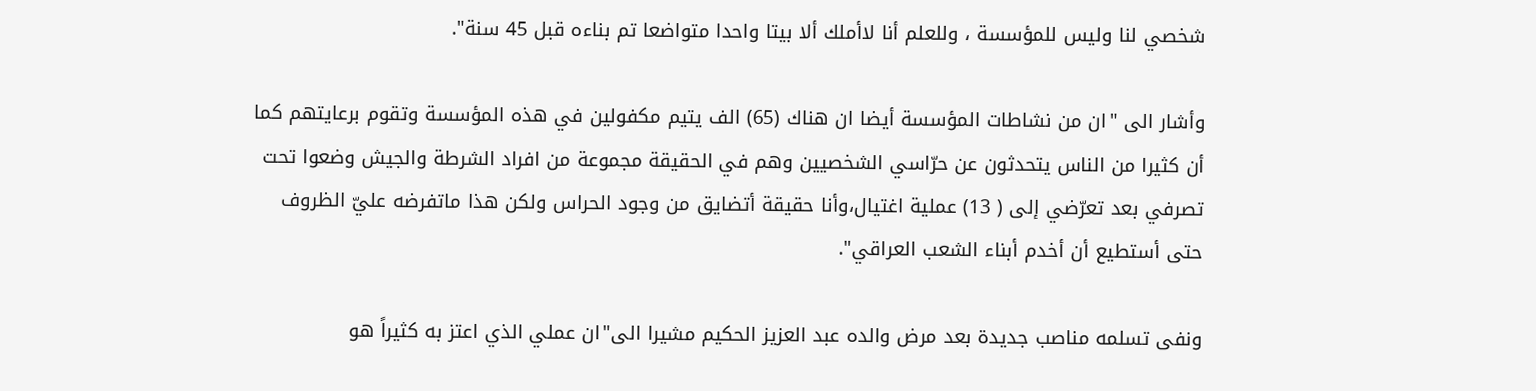شخصي لنا وليس للمؤسسة ، وللعلم أنا لاأملك ألا بيتا واحدا متواضعا تم بناءه قبل 45 سنة".

وأشار الى "ان من نشاطات المؤسسة أيضا ان هناك (65) الف يتيم مكفولين في هذه المؤسسة وتقوم برعايتهم كما أن كثيرا من الناس يتحدثون عن حرّاسي الشخصيين وهم في الحقيقة مجموعة من افراد الشرطة والجيش وضعوا تحت تصرفي بعد تعرّضي إلى ( 13) عملية اغتيال،وأنا حقيقة أتضايق من وجود الحراس ولكن هذا ماتفرضه عليّ الظروف حتى أستطيع أن أخدم أبناء الشعب العراقي".

ونفى تسلمه مناصب جديدة بعد مرض والده عبد العزيز الحكيم مشيرا الى"ان عملي الذي اعتز به كثيراً هو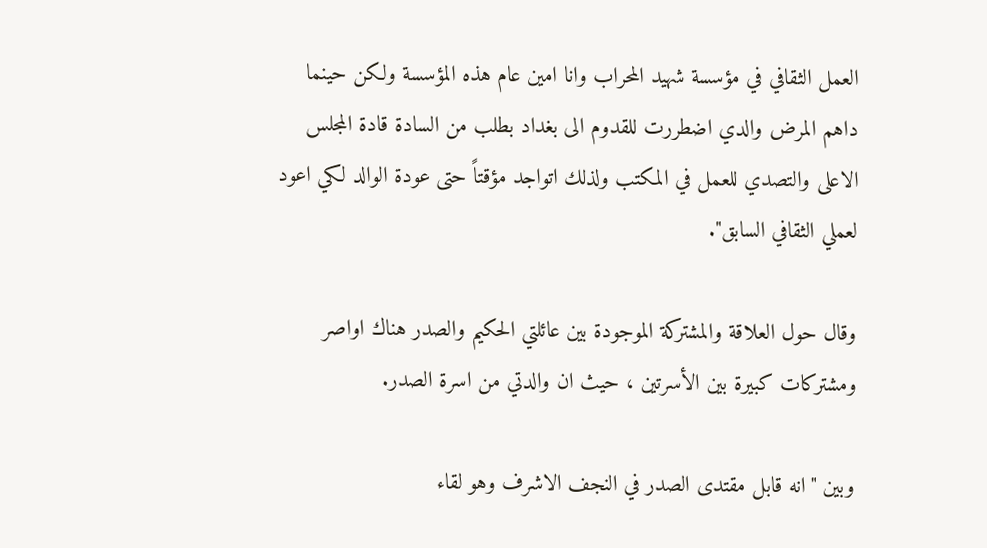العمل الثقافي في مؤسسة شهيد المحراب وانا امين عام هذه المؤسسة ولكن حينما داهم المرض والدي اضطررت للقدوم الى بغداد بطلب من السادة قادة المجلس الاعلى والتصدي للعمل في المكتب ولذلك اتواجد مؤقتاً حتى عودة الوالد لكي اعود لعملي الثقافي السابق".

وقال حول العلاقة والمشتركة الموجودة بين عائلتي الحكيم والصدر هناك اواصر ومشتركات كبيرة بين الأسرتين ، حيث ان والدتي من اسرة الصدر.

وبين "انه قابل مقتدى الصدر في النجف الاشرف وهو لقاء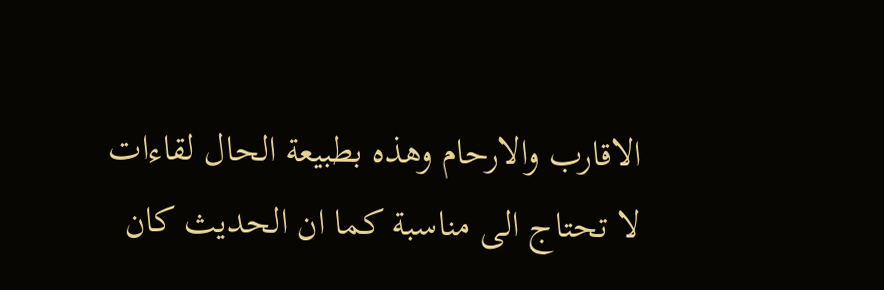الاقارب والارحام وهذه بطبيعة الحال لقاءات لا تحتاج الى مناسبة كما ان الحديث كان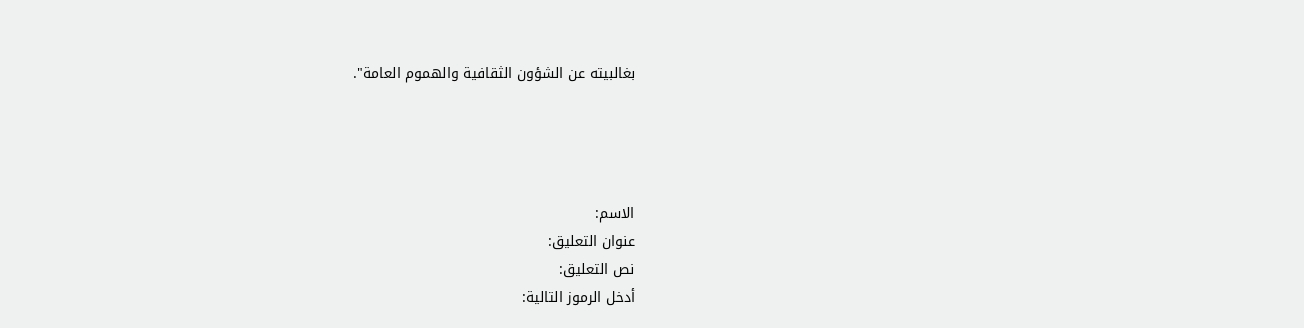بغالبيته عن الشؤون الثقافية والهموم العامة".




الاسم:
عنوان التعليق:
نص التعليق:
أدخل الرموز التالية: